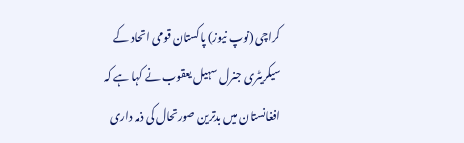کراچی (نوپ نیوز) پاکستان قومی اتحاد کے سیکریٹری جنرل سہیل یعقوب نے کہا ہے کہ افغانستان میں بدترین صورتحال کی ذمہ داری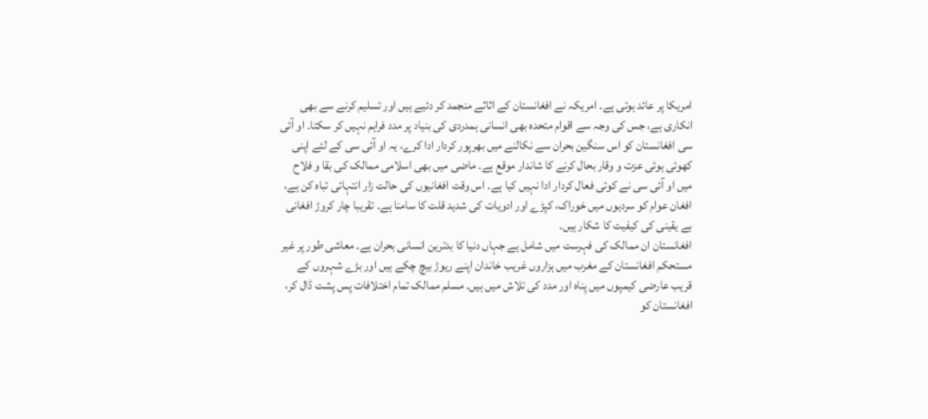امریکا پر عائد ہوتی ہے۔ امریکہ نے افغانستان کے اثاثے منجمد کر دئیے ہیں اور تسلیم کرنے سے بھی انکاری ہے، جس کی وجہ سے اقوام متحدہ بھی انسانی ہمدردی کی بنیاد پر مدد فراہم نہیں کر سکتا۔ او آئی سی افغانستان کو اس سنگین بحران سے نکالنے میں بھرپور کردار ادا کرے، یہ او آئی سی کے لئے اپنی کھوئی ہوئی عزت و وقار بحال کرنے کا شاندار موقع ہے۔ ماضی میں بھی اسلامی ممالک کی بقا و فلاح میں او آئی سی نے کوئی فعال کردار ادا نہیں کیا ہے۔ اس وقت افغانیوں کی حالت زار انتہائی تباہ کن ہے، افغان عوام کو سردیوں میں خوراک، کپڑے اور ادویات کی شدید قلت کا سامنا ہے۔ تقریبا چار کروڑ افغانی بے یقینی کی کیفیت کا شکار ہیں۔
افغانستان ان ممالک کی فہرست میں شامل ہے جہاں دنیا کا بدترین انسانی بحران ہے۔ معاشی طور پر غیر مستحکم افغانستان کے مغرب میں ہزاروں غریب خاندان اپنے ریوڑ بیچ چکے ہیں اور بڑے شہروں کے قریب عارضی کیمپوں میں پناہ اور مدد کی تلاش میں ہیں۔ مسلم ممالک تمام اختلافات پس پشت ڈال کر، افغانستان کو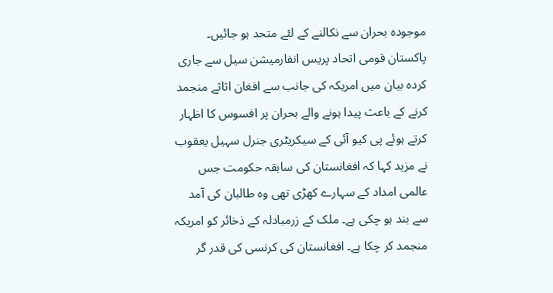موجودہ بحران سے نکالنے کے لئے متحد ہو جائیں۔ پاکستان قومی اتحاد پریس انفارمیشن سیل سے جاری کردہ بیان میں امریکہ کی جانب سے افغان اثاثے منجمد کرنے کے باعث پیدا ہونے والے بحران پر افسوس کا اظہار کرتے ہوئے پی کیو آئی کے سیکریٹری جنرل سہیل یعقوب نے مزید کہا کہ افغانستان کی سابقہ حکومت جس عالمی امداد کے سہارے کھڑی تھی وہ طالبان کی آمد سے بند ہو چکی ہے۔ ملک کے زرمبادلہ کے ذخائر کو امریکہ منجمد کر چکا ہے۔ افغانستان کی کرنسی کی قدر گر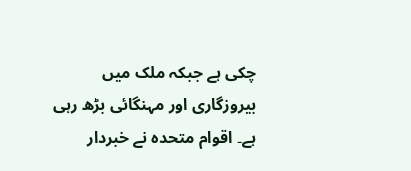چکی ہے جبکہ ملک میں بیروزگاری اور مہنگائی بڑھ رہی ہے۔ اقوام متحدہ نے خبردار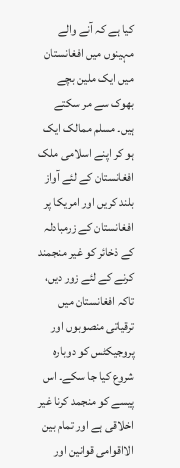کیا ہے کہ آنے والے مہینوں میں افغانستان میں ایک ملین بچے بھوک سے مر سکتے ہیں۔ مسلم ممالک ایک ہو کر اپنے اسلامی ملک افغانستان کے لئے آواز بلند کریں اور امریکا پر افغانستان کے زرمبادلہ کے ذخائر کو غیر منجمند کرنے کے لئے زور دیں، تاکہ افغانستان میں ترقیاتی منصوبوں اور پروجیکٹس کو دوبارہ شروع کیا جا سکے۔ اس پیسے کو منجمد کرنا غیر اخلاقی ہے اور تمام بین الااقوامی قوانین اور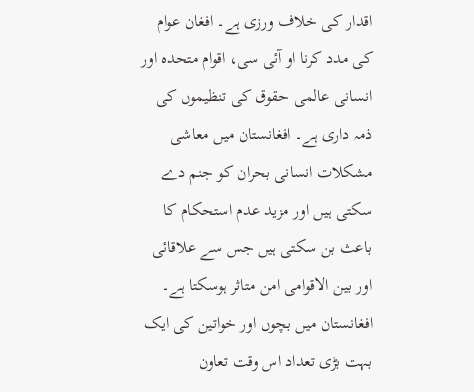اقدار کی خلاف ورزی ہے۔ افغان عوام کی مدد کرنا او آئی سی، اقوام متحدہ اور انسانی عالمی حقوق کی تنظیموں کی ذمہ داری ہے۔ افغانستان میں معاشی مشکلات انسانی بحران کو جنم دے سکتی ہیں اور مزید عدم استحکام کا باعث بن سکتی ہیں جس سے علاقائی اور بین الاقوامی امن متاثر ہوسکتا ہے۔ افغانستان میں بچوں اور خواتین کی ایک بہت بڑی تعداد اس وقت تعاون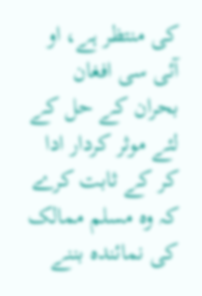کی منتظر ہے، او آئی سی افغان بحران کے حل کے لئے موثر کردار ادا کر کے ثابت کرے کہ وہ مسلم ممالک کی نمائندہ بننے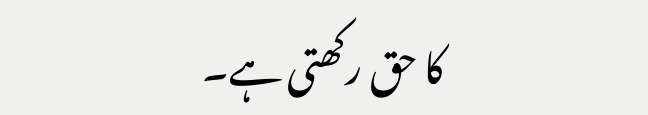کا حق رکھتی ہے۔